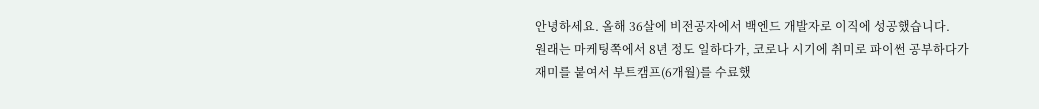안녕하세요. 올해 36살에 비전공자에서 백엔드 개발자로 이직에 성공했습니다.
원래는 마케팅쪽에서 8년 정도 일하다가, 코로나 시기에 취미로 파이썬 공부하다가 재미를 붙여서 부트캠프(6개월)를 수료했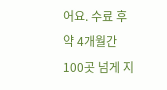어요. 수료 후 약 4개월간 100곳 넘게 지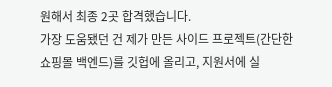원해서 최종 2곳 합격했습니다.
가장 도움됐던 건 제가 만든 사이드 프로젝트(간단한 쇼핑몰 백엔드)를 깃헙에 올리고, 지원서에 실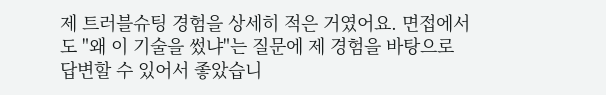제 트러블슈팅 경험을 상세히 적은 거였어요. 면접에서도 "왜 이 기술을 썼냐"는 질문에 제 경험을 바탕으로 답변할 수 있어서 좋았습니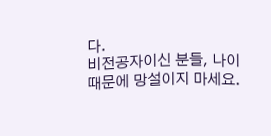다.
비전공자이신 분들, 나이 때문에 망설이지 마세요.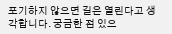포기하지 않으면 길은 열린다고 생각합니다. 궁금한 점 있으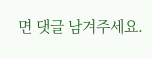면 댓글 남겨주세요.